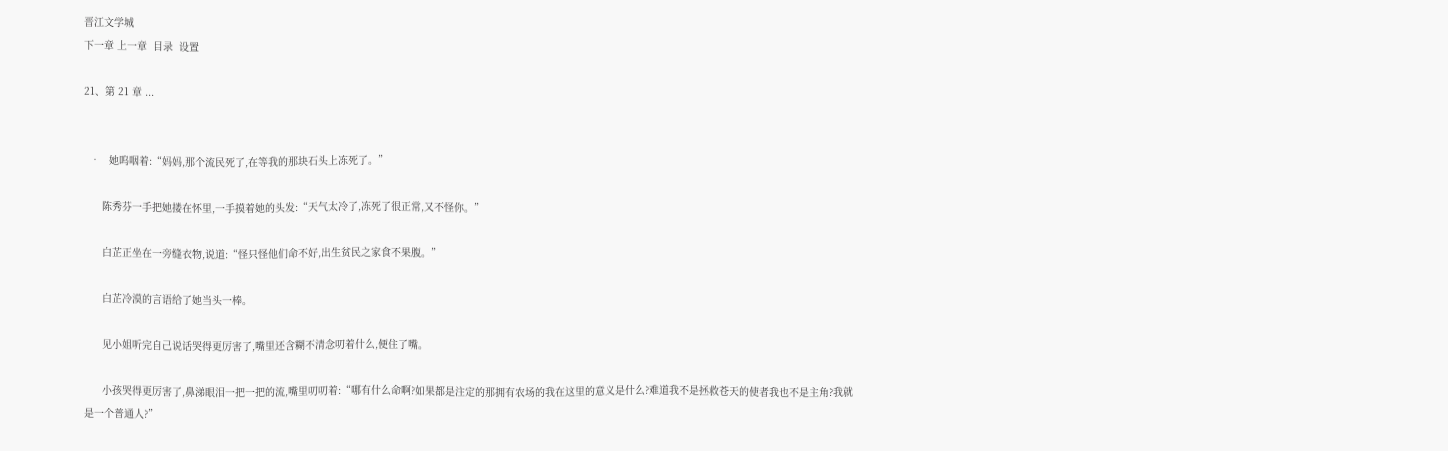晋江文学城
下一章 上一章  目录  设置

21、第 21 章 ...


  •   她呜咽着:“妈妈,那个流民死了,在等我的那块石头上冻死了。”

      陈秀芬一手把她搂在怀里,一手摸着她的头发:“天气太冷了,冻死了很正常,又不怪你。”

      白芷正坐在一旁缝衣物,说道:“怪只怪他们命不好,出生贫民之家食不果腹。”

      白芷冷漠的言语给了她当头一棒。

      见小姐听完自己说话哭得更厉害了,嘴里还含糊不清念叨着什么,便住了嘴。

      小孩哭得更厉害了,鼻涕眼泪一把一把的流,嘴里叨叨着:“哪有什么命啊?如果都是注定的那拥有农场的我在这里的意义是什么?难道我不是拯救苍天的使者我也不是主角?我就是一个普通人?”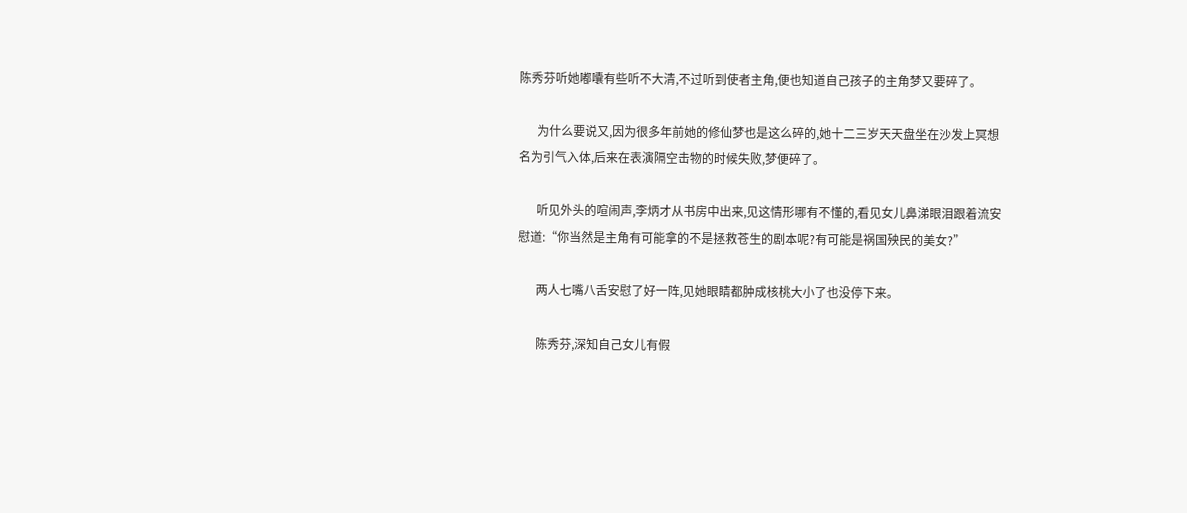陈秀芬听她嘟囔有些听不大清,不过听到使者主角,便也知道自己孩子的主角梦又要碎了。

      为什么要说又,因为很多年前她的修仙梦也是这么碎的,她十二三岁天天盘坐在沙发上冥想名为引气入体,后来在表演隔空击物的时候失败,梦便碎了。

      听见外头的喧闹声,李炳才从书房中出来,见这情形哪有不懂的,看见女儿鼻涕眼泪跟着流安慰道:“你当然是主角有可能拿的不是拯救苍生的剧本呢?有可能是祸国殃民的美女?”

      两人七嘴八舌安慰了好一阵,见她眼睛都肿成核桃大小了也没停下来。

      陈秀芬,深知自己女儿有假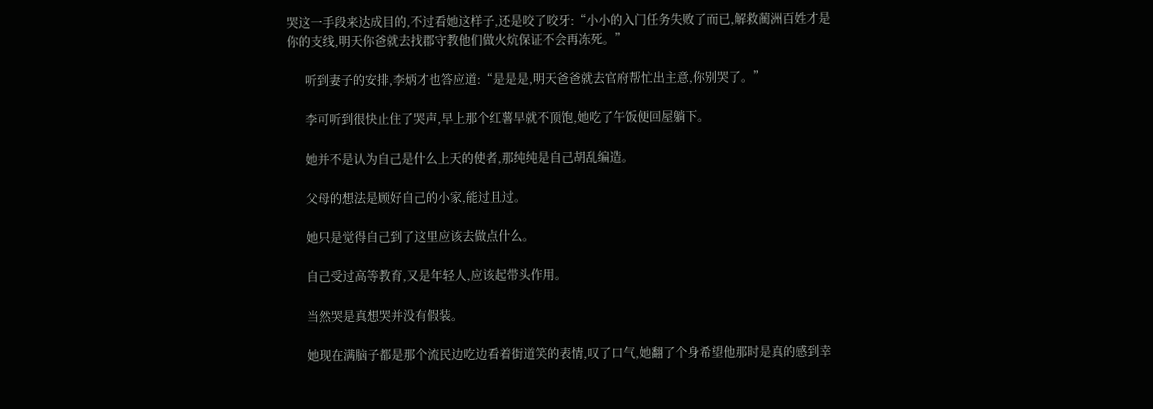哭这一手段来达成目的,不过看她这样子,还是咬了咬牙:“小小的入门任务失败了而已,解救蔺洲百姓才是你的支线,明天你爸就去找郡守教他们做火炕保证不会再冻死。”

      听到妻子的安排,李炳才也答应道:“是是是,明天爸爸就去官府帮忙出主意,你别哭了。”

      李可听到很快止住了哭声,早上那个红薯早就不顶饱,她吃了午饭便回屋躺下。

      她并不是认为自己是什么上天的使者,那纯纯是自己胡乱编造。

      父母的想法是顾好自己的小家,能过且过。

      她只是觉得自己到了这里应该去做点什么。

      自己受过高等教育,又是年轻人,应该起带头作用。

      当然哭是真想哭并没有假装。

      她现在满脑子都是那个流民边吃边看着街道笑的表情,叹了口气,她翻了个身希望他那时是真的感到幸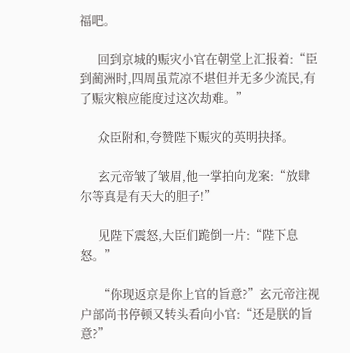福吧。

      回到京城的赈灾小官在朝堂上汇报着:“臣到蔺洲时,四周虽荒凉不堪但并无多少流民,有了赈灾粮应能度过这次劫难。”

      众臣附和,夸赞陛下赈灾的英明抉择。

      玄元帝皱了皱眉,他一掌拍向龙案:“放肆尔等真是有天大的胆子!”

      见陛下震怒,大臣们跪倒一片:“陛下息怒。”

      “你现返京是你上官的旨意?”玄元帝注视户部尚书停顿又转头看向小官:“还是朕的旨意?”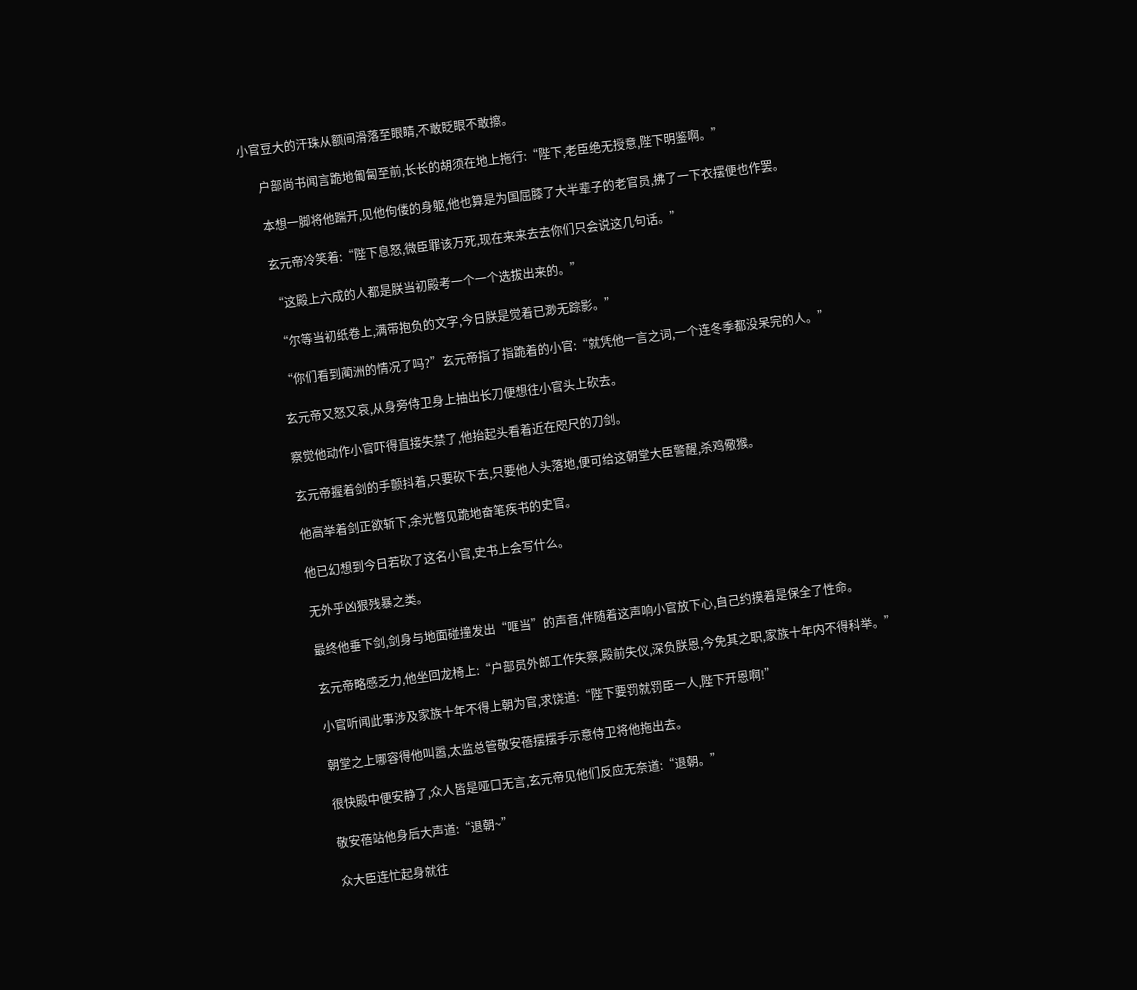小官豆大的汗珠从额间滑落至眼睛,不敢眨眼不敢擦。

      户部尚书闻言跪地匍匐至前,长长的胡须在地上拖行:“陛下,老臣绝无授意,陛下明鉴啊。”

      本想一脚将他踹开,见他佝偻的身躯,他也算是为国屈膝了大半辈子的老官员,拂了一下衣摆便也作罢。

      玄元帝冷笑着:“陛下息怒,微臣罪该万死,现在来来去去你们只会说这几句话。”

      “这殿上六成的人都是朕当初殿考一个一个选拔出来的。”

      “尔等当初纸卷上,满带抱负的文字,今日朕是觉着已渺无踪影。”

      “你们看到蔺洲的情况了吗?”玄元帝指了指跪着的小官:“就凭他一言之词,一个连冬季都没呆完的人。”

      玄元帝又怒又哀,从身旁侍卫身上抽出长刀便想往小官头上砍去。

      察觉他动作小官吓得直接失禁了,他抬起头看着近在咫尺的刀剑。

      玄元帝握着剑的手颤抖着,只要砍下去,只要他人头落地,便可给这朝堂大臣警醒,杀鸡儆猴。

      他高举着剑正欲斩下,余光瞥见跪地奋笔疾书的史官。

      他已幻想到今日若砍了这名小官,史书上会写什么。

      无外乎凶狠残暴之类。

      最终他垂下剑,剑身与地面碰撞发出“哐当”的声音,伴随着这声响小官放下心,自己约摸着是保全了性命。

      玄元帝略感乏力,他坐回龙椅上:“户部员外郎工作失察,殿前失仪,深负朕恩,今免其之职,家族十年内不得科举。”

      小官听闻此事涉及家族十年不得上朝为官,求饶道:“陛下要罚就罚臣一人,陛下开恩啊!”

      朝堂之上哪容得他叫嚣,太监总管敬安蓓摆摆手示意侍卫将他拖出去。

      很快殿中便安静了,众人皆是哑口无言,玄元帝见他们反应无奈道:“退朝。”

      敬安蓓站他身后大声道:“退朝~”

      众大臣连忙起身就往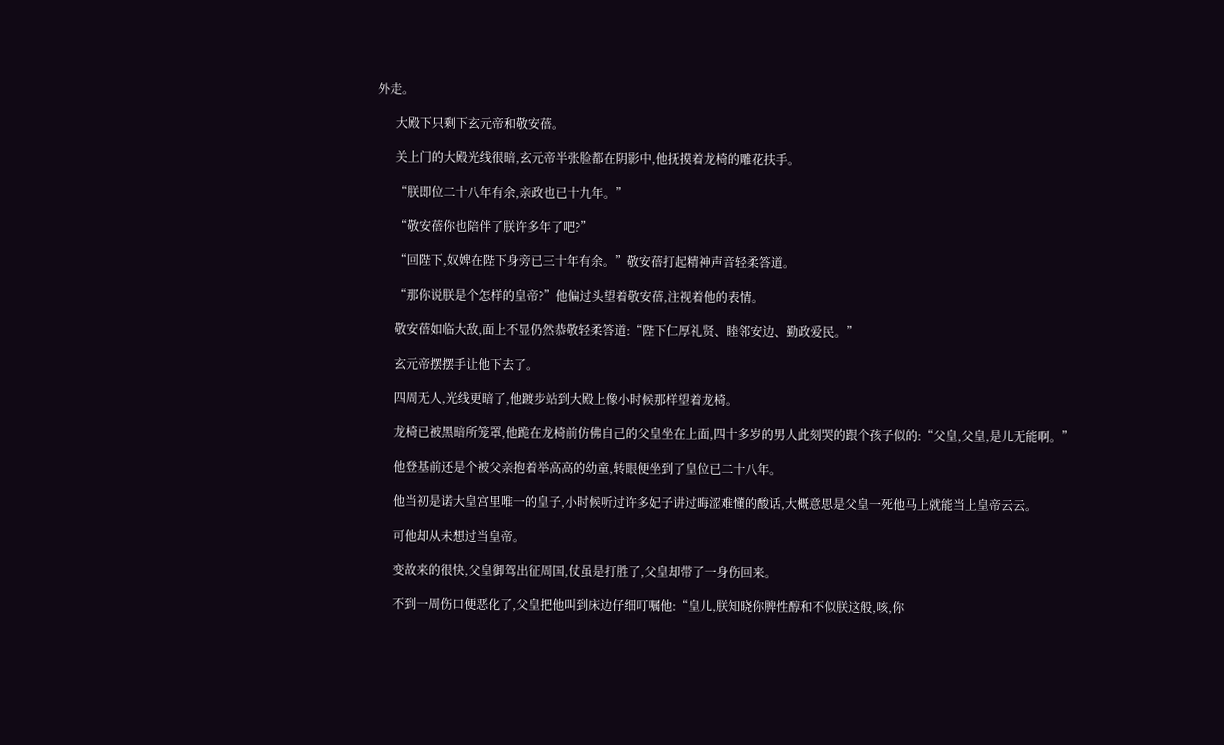外走。

      大殿下只剩下玄元帝和敬安蓓。

      关上门的大殿光线很暗,玄元帝半张脸都在阴影中,他抚摸着龙椅的雕花扶手。

      “朕即位二十八年有余,亲政也已十九年。”

      “敬安蓓你也陪伴了朕许多年了吧?”

      “回陛下,奴婢在陛下身旁已三十年有余。”敬安蓓打起精神声音轻柔答道。

      “那你说朕是个怎样的皇帝?”他偏过头望着敬安蓓,注视着他的表情。

      敬安蓓如临大敌,面上不显仍然恭敬轻柔答道:“陛下仁厚礼贤、睦邻安边、勤政爱民。”

      玄元帝摆摆手让他下去了。

      四周无人,光线更暗了,他踱步站到大殿上像小时候那样望着龙椅。

      龙椅已被黑暗所笼罩,他跪在龙椅前仿佛自己的父皇坐在上面,四十多岁的男人此刻哭的跟个孩子似的:“父皇,父皇,是儿无能啊。”

      他登基前还是个被父亲抱着举高高的幼童,转眼便坐到了皇位已二十八年。

      他当初是诺大皇宫里唯一的皇子,小时候听过许多妃子讲过晦涩难懂的酸话,大概意思是父皇一死他马上就能当上皇帝云云。

      可他却从未想过当皇帝。

      变故来的很快,父皇御驾出征周国,仗虽是打胜了,父皇却带了一身伤回来。

      不到一周伤口便恶化了,父皇把他叫到床边仔细叮嘱他:“皇儿,朕知晓你脾性醇和不似朕这般,咳,你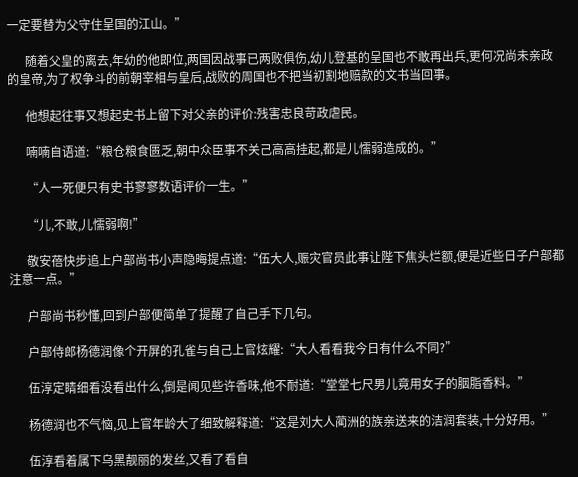一定要替为父守住呈国的江山。”

      随着父皇的离去,年幼的他即位,两国因战事已两败俱伤,幼儿登基的呈国也不敢再出兵,更何况尚未亲政的皇帝,为了权争斗的前朝宰相与皇后,战败的周国也不把当初割地赔款的文书当回事。

      他想起往事又想起史书上留下对父亲的评价:残害忠良苛政虐民。

      喃喃自语道:“粮仓粮食匮乏,朝中众臣事不关己高高挂起,都是儿懦弱造成的。”

      “人一死便只有史书寥寥数语评价一生。”

      “儿,不敢,儿懦弱啊!”

      敬安蓓快步追上户部尚书小声隐晦提点道:“伍大人,赈灾官员此事让陛下焦头烂额,便是近些日子户部都注意一点。”

      户部尚书秒懂,回到户部便简单了提醒了自己手下几句。

      户部侍郎杨德润像个开屏的孔雀与自己上官炫耀:“大人看看我今日有什么不同?”

      伍淳定睛细看没看出什么,倒是闻见些许香味,他不耐道:“堂堂七尺男儿竟用女子的胭脂香料。”

      杨德润也不气恼,见上官年龄大了细致解释道:“这是刘大人蔺洲的族亲送来的洁润套装,十分好用。”

      伍淳看着属下乌黑靓丽的发丝,又看了看自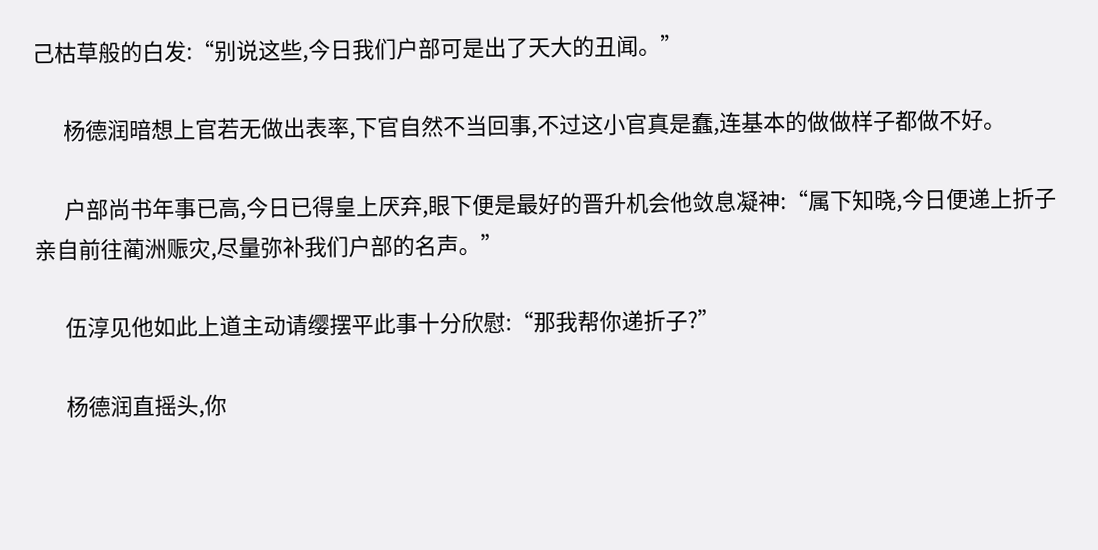己枯草般的白发:“别说这些,今日我们户部可是出了天大的丑闻。”

      杨德润暗想上官若无做出表率,下官自然不当回事,不过这小官真是蠢,连基本的做做样子都做不好。

      户部尚书年事已高,今日已得皇上厌弃,眼下便是最好的晋升机会他敛息凝神:“属下知晓,今日便递上折子亲自前往蔺洲赈灾,尽量弥补我们户部的名声。”

      伍淳见他如此上道主动请缨摆平此事十分欣慰:“那我帮你递折子?”

      杨德润直摇头,你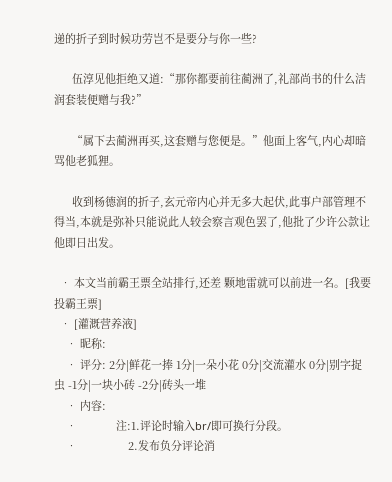递的折子到时候功劳岂不是要分与你一些?

      伍淳见他拒绝又道:“那你都要前往蔺洲了,礼部尚书的什么洁润套装便赠与我?”

      “属下去蔺洲再买,这套赠与您便是。”他面上客气,内心却暗骂他老狐狸。

      收到杨德润的折子,玄元帝内心并无多大起伏,此事户部管理不得当,本就是弥补只能说此人较会察言观色罢了,他批了少许公款让他即日出发。

  • 本文当前霸王票全站排行,还差 颗地雷就可以前进一名。[我要投霸王票]
  • [灌溉营养液]
    • 昵称:
    • 评分: 2分|鲜花一捧 1分|一朵小花 0分|交流灌水 0分|别字捉虫 -1分|一块小砖 -2分|砖头一堆
    • 内容:
    •             注:1.评论时输入br/即可换行分段。
    •                 2.发布负分评论消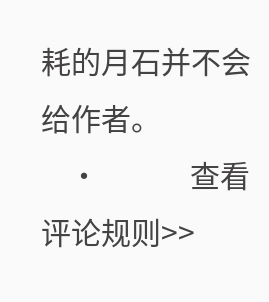耗的月石并不会给作者。
    •             查看评论规则>>